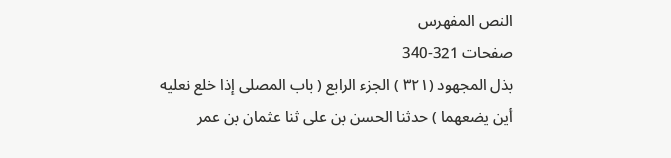النص المفهرس
صفحات 321-340
بذل المجهود (٣٢١ ) الجزء الرابع ( باب المصلى إذا خلع نعليه أين يضعهما ) حدثنا الحسن بن على ثنا عثمان بن عمر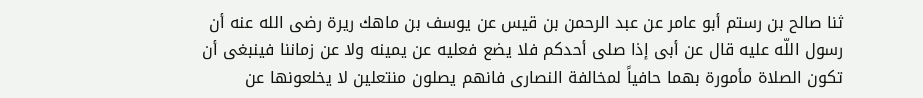ثنا صالح بن رستم أبو عامر عن عبد الرحمن بن قيس عن يوسف بن ماهك ريرة رضى الله عنه أن رسول اللّه عليه قال عن أبی إذا صلى أحدكم فلا يضع فعليه عن يمينه ولا عن زماننا فينبغى أن تكون الصلاة مأمورة بهما حافياً لمخالفة النصارى فانهم يصلون منتعلين لا يخلعونها عن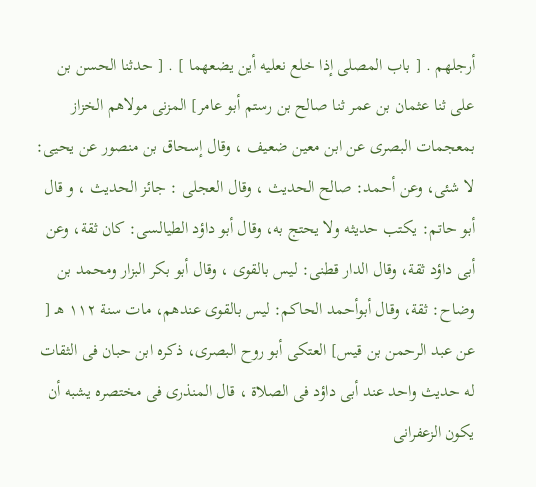أرجلهم . [ باب المصلى إذا خلع نعليه أين يضعهما ] . [ حدثنا الحسن بن على ثنا عثمان بن عمر ثنا صالح بن رستم أبو عامر] المزنى مولاهم الخزاز بمعجمات البصرى عن ابن معين ضعيف ، وقال إسحاق بن منصور عن يحيى: لا شئى، وعن أحمد: صالح الحديث ، وقال العجلى : جائز الحديث ، و قال أبو حاتم: يكتب حديثه ولا يحتج به، وقال أبو داؤد الطيالسى: كان ثقة، وعن أبى داؤد ثقة، وقال الدار قطنى: ليس بالقوى ، وقال أبو بكر البزار ومحمد بن وضاح: ثقة، وقال أبوأحمد الحاكم: ليس بالقوى عندهم، مات سنة ١١٢ هـ [ عن عبد الرحمن بن قيس] العتكى أبو روح البصرى، ذكره ابن حبان فى الثقات له حديث واحد عند أبى داؤد فى الصلاة ، قال المنذرى فى مختصره يشبه أن يكون الزعفرانى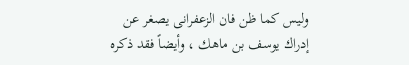وليس كما ظن فان الزعفرانى يصغر عن إدراك يوسف بن ماهك ، وأيضاً فقد ذكره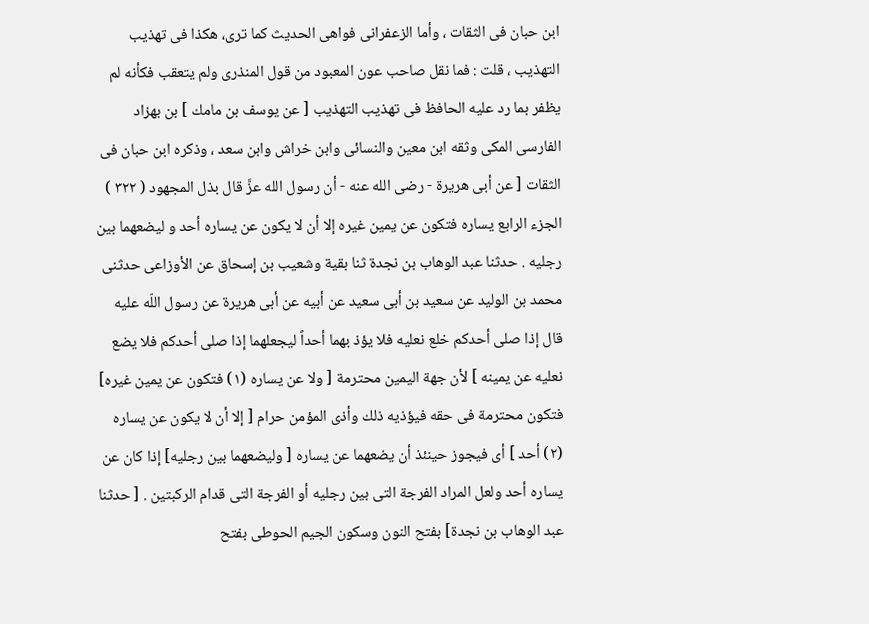ابن حبان فى الثقات ، وأما الزعفرانى فواهى الحديث كما ترى، هكذا فى تهذيب التهذيب ، قلت : فما نقل صاحب عون المعبود من قول المنذرى ولم يتعقب فكأنه لم يظفر بما رد عليه الحافظ فى تهذيب التهذيب [ عن يوسف بن مامك ] بن بهزاد الفارسى المكى وثقه ابن معين والنسائى وابن خراش وابن سعد ، وذكره ابن حبان فى الثقات [ عن أبى هريرة - رضى الله عنه - أن رسول الله عزَّ قال بذل المجهود ( ٣٢٢ ) الجزء الرابع يساره فتكون عن يمين غيره إلا أن لا يكون عن يساره أحد و ليضعهما بين رجليه . حدثنا عبد الوهاب بن نجدة ثنا بقية وشعيب بن إسحاق عن الأوزاعى حدثنى محمد بن الوليد عن سعيد بن أبى سعيد عن أبيه عن أبى هريرة عن رسول اللّه عليه قال إذا صلى أحدكم خلع نعليه فلا يؤذ بهما أحداً ليجعلهما إذا صلى أحدكم فلا يضع نعليه عن يمينه ] لأن جهة اليمين محترمة [ ولا عن يساره (١) فتكون عن يمين غيره] فتكون محترمة فى حقه فيؤذيه ذلك وأذى المؤمن حرام [ إلا أن لا يكون عن يساره (٢) أحد ] أى فيجوز حينئذ أن يضعهما عن يساره [ وليضعهما بين رجليه] إذا كان عن يساره أحد ولعل المراد الفرجة التى بين رجليه أو الفرجة التى قدام الركبتين . [ حدثنا عبد الوهاب بن نجدة] بفتح النون وسكون الجيم الحوطى بفتح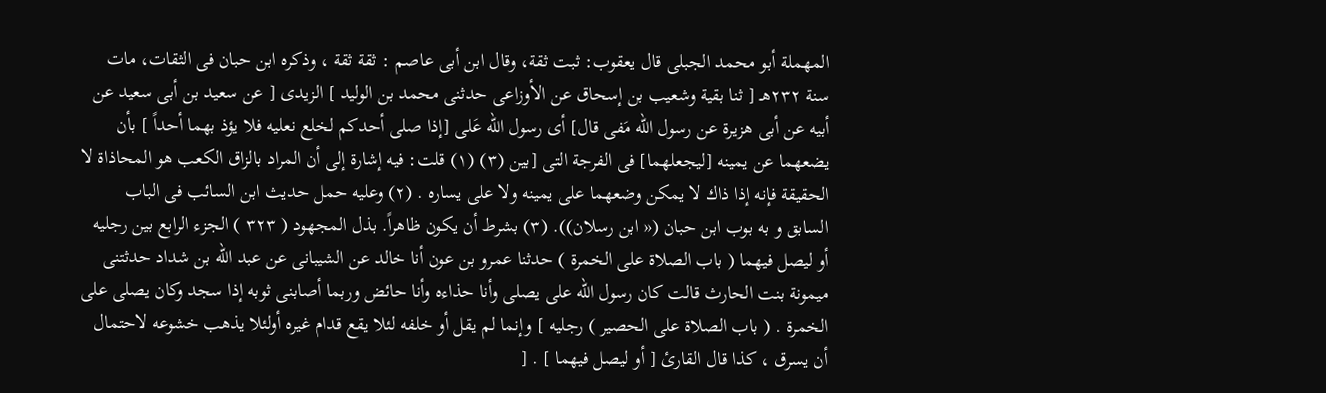المهملة أبو محمد الجبلى قال يعقوب: ثبت ثقة، وقال ابن أبى عاصم : ثقة ثقة ، وذكره ابن حبان فى الثقات، مات سنة ٢٣٢هـ [ ثنا بقية وشعيب بن إسحاق عن الأوزاعى حدثنى محمد بن الوليد ] الزيدى [ عن سعيد بن أبى سعيد عن أبيه عن أبى هزيرة عن رسول اللّه مَفى قال] أى رسول اللّه عَلى [إذا صلى أحدكم لخلع نعليه فلا يؤذ بهما أحداً ] بأن يضعهما عن يمينه [ليجعلهما] فى الفرجة التى [بين (٣) (١) قلت: فيه إشارة إلى أن المراد بالزاق الكعب هو المحاذاة لا الحقيقة فإنه إذا ذاك لا يمكن وضعهما على يمينه ولا على يساره . (٢) وعليه حمل حديث ابن السائب فى الباب السابق و به بوب ابن حبان (« ابن رسلان)). (٣) بشرط أن يكون ظاهراً. بذل المجهود ( ٣٢٣ ) الجزء الرابع بين رجليه أو ليصل فيهما ( باب الصلاة على الخمرة ) حدثنا عمرو بن عون أنا خالد عن الشيبانى عن عبد الله بن شداد حدثتنى ميمونة بنت الحارث قالت كان رسول الله على يصلى وأنا حذاءه وأنا حائض وربما أصابنى ثوبه إذا سجد وكان يصلى على الخمرة . ( باب الصلاة على الحصير ) رجليه ] وإنما لم يقل أو خلفه لئلا يقع قدام غيره أولئلا يذهب خشوعه لاحتمال أن يسرق ، كذا قال القارئ [ أو ليصل فيهما ] . [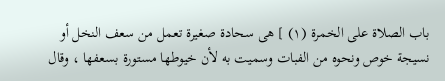باب الصلاة على الخمرة (١) ] هى سحادة صغيرة تعمل من سعف النخل أو نسيجة خوص ونحوه من الفبات وسميت به لأن خيوطها مستورة بسعفها ، وقال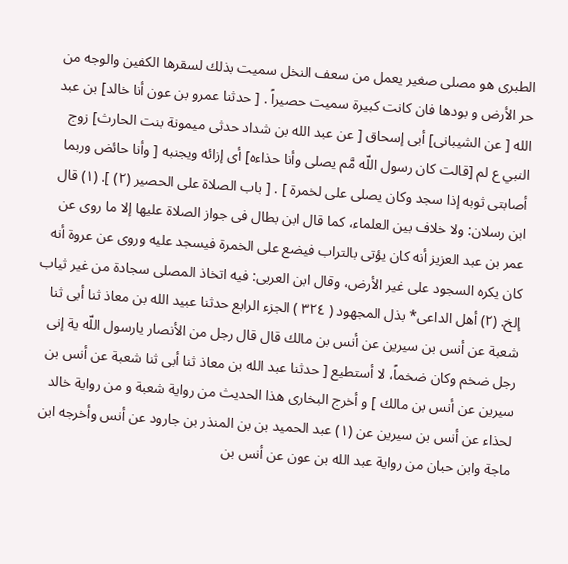الطبرى هو مصلى صغير يعمل من سعف النخل سميت بذلك لسقرها الكفين والوجه من حر الأرض و بودها فان كانت كبيرة سميت حصيراً . [ حدثنا عمرو بن عون أنا خالد] بن عبد الله [ عن الشيبانى] أبى إسحاق [ عن عبد الله بن شداد حدثى ميمونة بنت الحارث] زوج النبي ع لم [قالت كان رسول اللّه مَّم يصلى وأنا حذاءه] أى إزائه ويجنبه [ وأنا حائض وربما أصابتى ثوبه إذا سجد وكان يصلى على لخمرة ] . [ باب الصلاة على الحصير (٢) ]. (١) قال ابن رسلان: ولا خلاف بين العلماء، كما قال ابن بطال فى جواز الصلاة عليها إلا ما روى عن عمر بن عبد العزيز أنه كان يؤتى بالتراب فيضع على الخمرة فيسجد عليه وروى عن عروة أنه كان يكره السجود على غير الأرض، وقال ابن العربى: فيه اتخاذ المصلى سجادة من غير ثياب إلخ. (٢) أهل الداعى* بذل المجهود ( ٣٢٤ ) الجزء الرابع حدثنا عبيد الله بن معاذ ثنا أبى ثنا شعبة عن أنس بن سيرين عن أنس بن مالك قال قال رجل من الأنصار يارسول اللّه ية إنى رجل ضخم وكان ضخماً، لا أستطيع [ حدثنا عبد الله بن معاذ ثنا أبى ثنا شعبة عن أنس بن سيرين عن أنس بن مالك ] و أخرج البخارى هذا الحديث من رواية شعبة و من رواية خالد لحذاء عن أنس بن سيرين عن (١) عبد الحميد بن بن المنذر بن جارود عن أنس وأخرجه ابن ماجة وابن حبان من رواية عبد الله بن عون عن أنس بن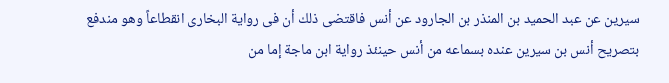سيرين عن عبد الحميد بن المنذر بن الجارود عن أنس فاقتضى ذلك أن فى رواية البخارى انقطاعاً وهو مندفع بتصريح أنس بن سيرين عنده بسماعه من أنس حينئذ رواية ابن ماجة إما من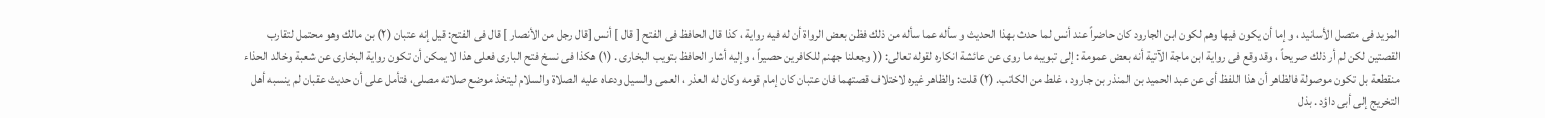المزيد فى متصل الأسانيد ، و إما أن يكون فيها وهم لكون ابن الجارود كان حاضراً عند أنس لما حدث بهذا الحديث و سأله عما سأله من ذلك فظن بعض الرواة أن له فيه رواية ، كذا قال الحافظ فى الفتح [ قال ] أنس [قال رجل من الأنصار ] قال فى الفتح: قيل إنه عتبان (٢) بن مالك وهو محتمل لتقارب القصتين لكن لم أر ذلك صريحاً ، وقد وقع فى رواية ابن ماجة الآتية أنه بعض عمومة : إلى تبويبه ما روى عن عائشة انكاره لقوله تعالى: (( وجعلنا جهنم للكافرين حصيراً ، وإليه أشار الحافظ بتويب البخارى . (١) هكذا فى نسخ فتح البارى فعلى هذا لا يمكن أن تكون رواية البخارى عن شعبة وخالد الحذاء منقطعة بل تكون موصولة فالظاهر أن هذا اللفظ أى عن عبد الحميد بن المنذر بن جارود ، غلط من الكاتب. (٢) قلت: والظاهر غيره لاختلاف قصتهما فان عتبان كان إمام قومه وكان له العذر ، العمى والسيل ودعاه عليه الصلاة والسلام ليتخذ موضع صلاته مصلى، فتأمل على أن حديث عقبان لم ينسبه أهل التخريج إلى أبى داؤد . بذل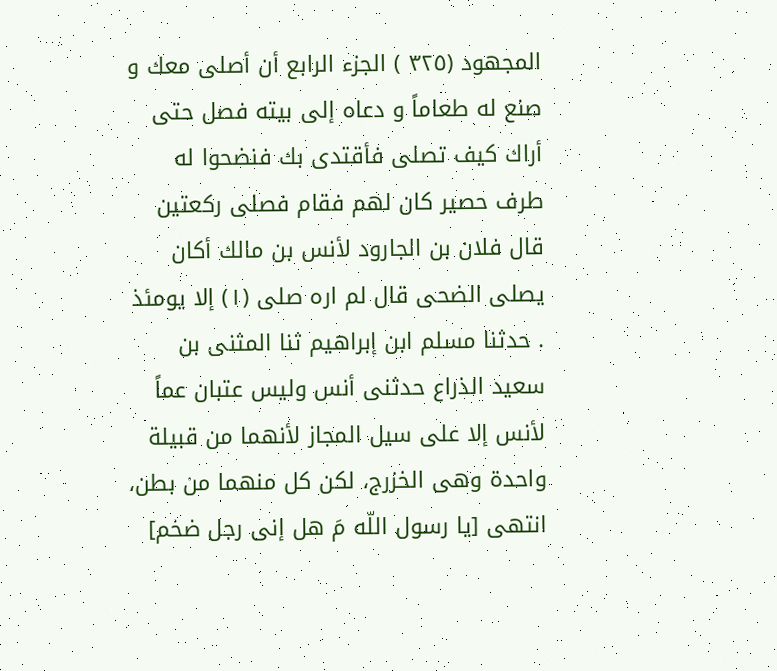المجهود (٣٢٥ ) الجزء الرابع أن أصلى معك و صنع له طعاماً و دعاه إلى بيته فصل حتى أراك كيف تصلى فأقتدى بك فنضحوا له طرف حصير كان لهم فقام فصلى ركعتين قال فلان بن الجارود لأنس بن مالك أكان يصلى الضحى قال لم اره صلى (١) إلا يومئذ . حدثنا مسلم ابن إبراهيم ثنا المثنى بن سعيد الذراع حدثنى أنس وليس عتبان عماً لأنس إلا على سيل المجاز لأنهما من قبيلة واحدة وهى الخزرج، لكن كل منهما من بطن، انتهى [يا رسول اللّه مَ هل إنى رجل ضخم]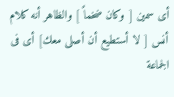أى سمين [ وكان ضخماً ] والظاهر أنه كلام أنس [ لا أستطيع أن أصلى معك] أى فى الجماعة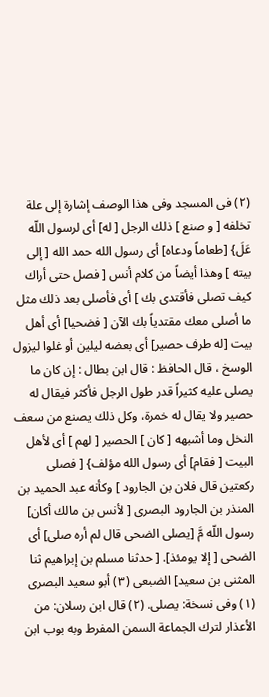(٢) فى المسجد وفى هذا الوصف إشارة إلى علة تخلفه [ و صنع ] ذلك الرجل [ له] أى لرسول اللّه عَلَ} [طعاماً ودعاه] أى رسول الله حمد الله [ إلى بيته ] وهذا أيضاً من كلام أنس [ فصل حتى أراك كيف تصلى فأقتدى بك ] أى فأصلى بعد ذلك مثل ما أصلى معك مقتدياً بك الآن [ فضحيا] أى أهل بيت [له طرف حصير] أى بعضه ليلين أو غلوا ليزول الوسخ ، قال الحافظ : قال ابن بطال : إن كان ما يصلى عليه كثيراً قدر طول الرجل فأكثر فيقال له حصير ولا يقال له خمرة، وكل ذلك يصنع من سعف النخل وما أشبهه [ كان ] الحصير [ لهم ] أى لأهل البيت [ فقام] أى رسول الله مؤلف} [ فصلى ركعتين قال فلان بن الجارود ] وكأنه عبد الحميد بن المنذر بن الجارود البصرى [ لأنس بن مالك أكان] رسول اللّه مَّ [يصلى الضحى قال لم أره صلى] أى الضحى [ إلا يومئذ]. [ حدثنا مسلم بن إبراهيم ثنا المثنى بن سعيد] الضبعى (٣) أبو سعيد البصرى (١) وفى نسخة: يصلى. (٢) قال ابن رسلان: من الأعذار لترك الجماعة السمن المفرط وبه بوب ابن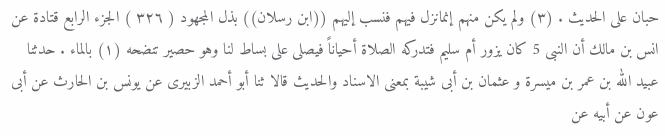حبان على الحديث . (٣) ولم يكن منهم إنمانزل فيهم فنسب إليهم ((ابن رسلان)) بذل المجهود ( ٣٢٦ ) الجزء الرابع قتادة عن انس بن مالك أن النبى 5 كان يزور أم سليم فتدركه الصلاة أحياناً فيصلى على بساط لنا وهو حصير تنضحه (١) بالماء . حدثنا عبيد الله بن عمر بن ميسرة و عثمان بن أبى شيبة بمعنى الاسناد والحديث قالا ثنا أبو أحمد الزبيرى عن يونس بن الحارث عن أبى عون عن أبيه عن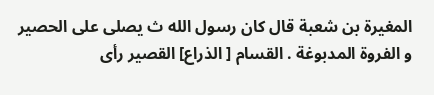المغيرة بن شعبة قال كان رسول الله ث يصلى على الحصير و الفروة المدبوغة . القسام [ الذراع] القصير رأى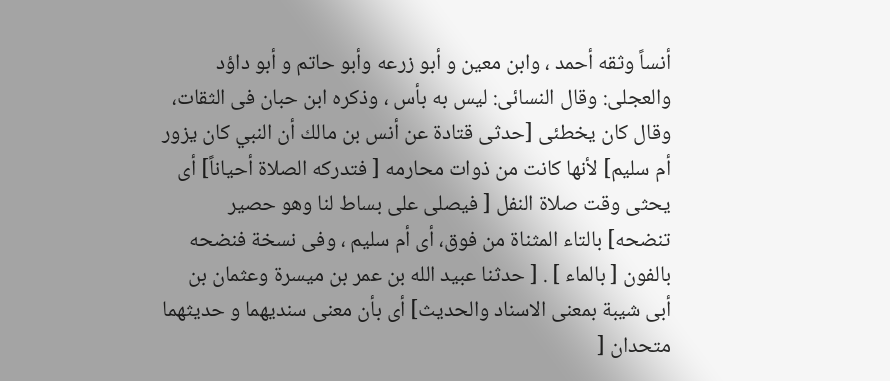أنساً وثقه أحمد ، وابن معين و أبو زرعه وأبو حاتم و أبو داؤد والعجلى: وقال النسائى: ليس به بأس ، وذكره ابن حبان فى الثقات، وقال كان يخطئى [حدثى قتادة عن أنس بن مالك أن النبي كان يزور أم سليم] لأنها كانت من ذوات محارمه [ فتدركه الصلاة أحياناً] أى يحثى وقت صلاة النفل [ فيصلى على بساط لنا وهو حصير تنضحه] بالتاء المثناة من فوق، أى أم سليم ، وفى نسخة فنضحه بالفون [ بالماء ] . [ حدثنا عبيد الله بن عمر بن ميسرة وعثمان بن أبى شيبة بمعنى الاسناد والحديث] أى بأن معنى سنديهما و حديثهما متحدان [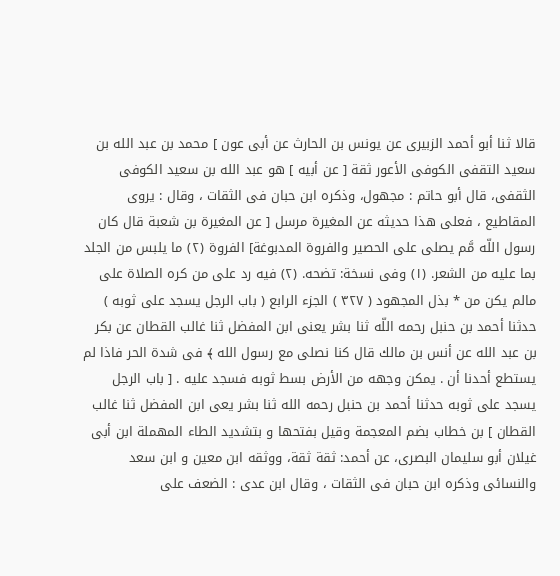قالا ثنا أبو أحمد الزبيرى عن يونس بن الحارث عن أبى عون ] محمد بن عبد الله بن سعيد التقفى الكوفى الأعور ثقة [ عن أبيه ] هو عبد الله بن سعيد الكوفى الثقفى، قال أبو حاتم : مجهول، وذكره ابن حبان فى الثقات ، وقال : يروى المقاطيع ، فعلى هذا حديثه عن المغيرة مرسل [ عن المغيرة بن شعبة قال كان رسول اللّه مَّم يصلى على الحصير والفروة المدبوغة] الفروة (٢) ما يلبس من الجلد بما عليه من الشعر. (١) وفى نسخة: تضحه. (٢) فيه رد على من كره الصلاة على مالم يكن من * بذل المجهود ( ٣٢٧ ) الجزء الرابع ( باب الرجل يسجد على ثوبه ) حدثنا أحمد بن حنبل رحمه اللّه ثنا بشر يعنى ابن المفضل ثنا غالب القطان عن بكر بن عبد الله عن أنس بن مالك قال كنا نصلى مع رسول الله ﴾ فى شدة الحر فاذا لم يستطع أحدنا أن . يمكن وجهه من الأرض بسط ثوبه فسجد عليه . [ باب الرجل يسجد على ثوبه حدثنا أحمد بن حنبل رحمه الله ثنا بشر يعى ابن المفضل ثنا غالب القطان ] بن خطاب بضم المعجمة وقيل بفتحها و بتشديد الطاء المهملة ابن أبى غيلان أبو سليمان البصرى، عن أحمد: ثقة ثقة، ووثقه ابن معين و ابن سعد والنسائى وذكره ابن حبان فى الثقات ، وقال ابن عدى : الضعف على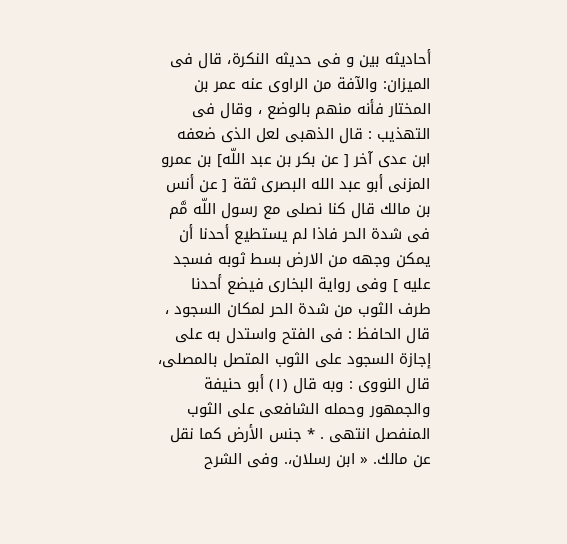أحاديثه بين و فى حديثه النكرة، قال فى الميزان: والآفة من الراوى عنه عمر بن المختار فأنه منهم بالوضع ، وقال فى التهذيب : قال الذهبى لعل الذى ضعفه ابن عدى آخر [ عن بكر بن عبد اللّه] بن عمرو المزنى أبو عبد الله البصرى ثقة [ عن أنس بن مالك قال كنا نصلى مع رسول اللّه مَّم فى شدة الحر فاذا لم يستطيع أحدنا أن يمكن وجهه من الارض بسط ثوبه فسجد عليه ] وفى رواية البخارى فيضع أحدنا طرف الثوب من شدة الحر لمكان السجود ، قال الحافظ : فى الفتح واستدل به على إجازة السجود على الثوب المتصل بالمصلى، قال النووى : وبه قال (١) أبو حنيفة والجمهور وحمله الشافعى على الثوب المنفصل انتهى . * جنس الأرض كما نقل عن مالك. « ابن رسلان،. وفى الشرح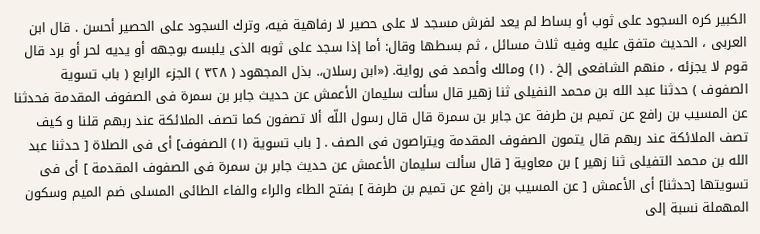الكبير كره السجود على ثوب أو بساط لم يعد لفرش مسجد لا على حصير لا رفاهية فيه، وترك السجود على الحصير أحسن . قال ابن العربى ، الحديث متفق عليه وفيه ثلاث مسائل ، ثم بسطها وقال: أما إذا سجد على ثوبه الذى يلبسه بوجهه أو يديه لحر أو برد قال قوم لا يجزئه ، منهم الشافعى إلخ . (١) ومالك وأحمد فى رواية. («ابن رسلان،. بذل المجهود ( ٣٢٨ ) الجزء الرابع ( باب تسوية الصفوف ) حدثنا عبد الله بن محمد النفيلى ثنا زهير قال سألت سليمان الأعمش عن حديث جابر بن سمرة فى الصفوف المقدمة فحدثنا عن المسيب بن رافع عن تميم بن طرفة عن جابر بن سمرة قال قال رسول اللّه ألا تصفون كما تصف الملائكة عند ربهم قلنا و كيف تصف الملائكة عند ربهم قال يتمون الصفوف المقدمة ويتراصون فى الصف . [ باب تسوية (١) الصفوف] أى فى الصلاة [ حدثنا عبد الله بن محمد التفيلى ثنا زهير ] بن معاوية [ قال سألت سليمان الأعمش عن حديث جابر بن سمرة فى الصفوف المقدمة ] أى فى تسويتها [حدثنا] أى الأعمش [ عن المسيب بن رافع عن تميم بن طرفة ] بفتح الطاء والراء والفاء الطائى المسلى ضم الميم وسكون المهملة نسبة إلى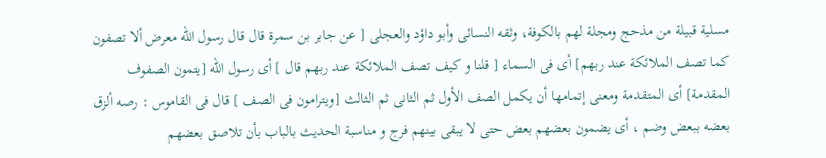مسلية قبيلة من مذحج ومجلة لهم بالكوفة، وثقه النسائى وأبو داؤد والعجلى [ عن جابر بن سمرة قال قال رسول الله معرض ألا تصفون كما تصف الملائكة عند ربهم] أى فى السماء [ قلنا و كيف تصف الملائكة عند ربهم قال ] أى رسول اللّه [يتمون الصفوف المقدمة] أى المتقدمة ومعنى إتمامها أن يكمل الصف الأول ثم الثانى ثم الثالث [ويترامون فى الصف ] قال فى القاموس : رصه ألزق بعضه ببعض وضم ، أى يضمون بعضهم بعض حتى لا يبقى بينهم فرج و مناسبة الحديث بالباب بأن تلاصق بعضهم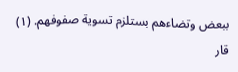ببعض وتضاءهم بستلزم تسوية صفوفهم. (١) قار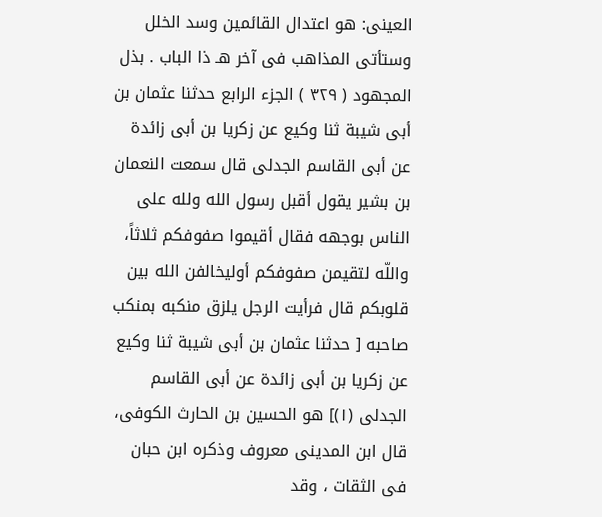العينى: هو اعتدال القائمين وسد الخلل وستأتى المذاهب فى آخر هـ ذا الباب . بذل المجهود ( ٣٢٩ ) الجزء الرابع حدثنا عثمان بن أبى شيبة ثنا وكيع عن زكريا بن أبى زائدة عن أبى القاسم الجدلى قال سمعت النعمان بن بشير يقول أقبل رسول الله ولله على الناس بوجهه فقال أقيموا صفوفكم ثلاثاً، واللّه لتقيمن صفوفكم أوليخالفن الله بين قلوبكم قال فرأيت الرجل يلزق منكبه بمنكب صاحبه [ حدثنا عثمان بن أبى شيبة ثنا وكيع عن زكريا بن أبى زائدة عن أبى القاسم الجدلى (١)] هو الحسين بن الحارث الكوفى، قال ابن المدينى معروف وذكره ابن حبان فى الثقات ، وقد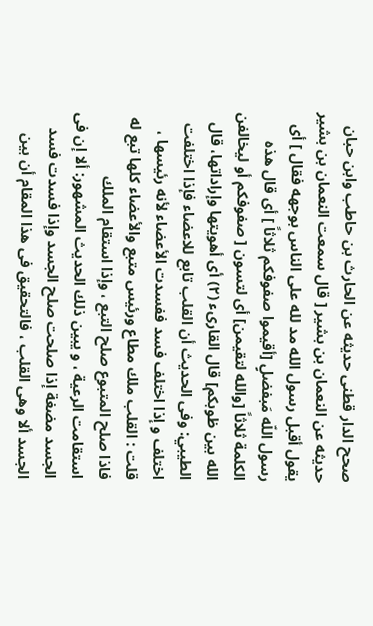صحح الدار قطنى حديثه عن الحارث بن حاطب وابن حبان حديثه عن النعمان بن بشير [ قال سمعت النعمان بن بشير يقول أقبل رسول الله مد لله على الناس بوجهه فقال ] أى رسول اللّه مَبفضلٍ [أقيموا صفوفكم ثلاثاً ] أى قال هذه الكلمة ثلاثاً [والله لتقيمن] أى لتسون [ صفوفكم أو ليخالفن الله بين ظوبكم] قال القارىء (٢) أى أهويتها وإراداتها، قال الطيبي: وفى الحديث أن القلب تابع للاعضاء فإذا اختلفت اختلف و إذا اختلف فسد ففسدت الأعضاء لأنه رئيسها ، قلت : القلب ملك مطاع ورئيس متبع والأعضاء كلها تبع له فاذا صلح المتبوع صلح التبع ، وإذا استقام الملك استقامت الرعية ، و يبين ذلك الحديث المشهور: ألا إن فى الجسد مضغة إذا صلحت صلح الجسد وإذا فسدت فسد الجسد ألا وهى القلب ، فالتحقيق فى هذا المقام أن بين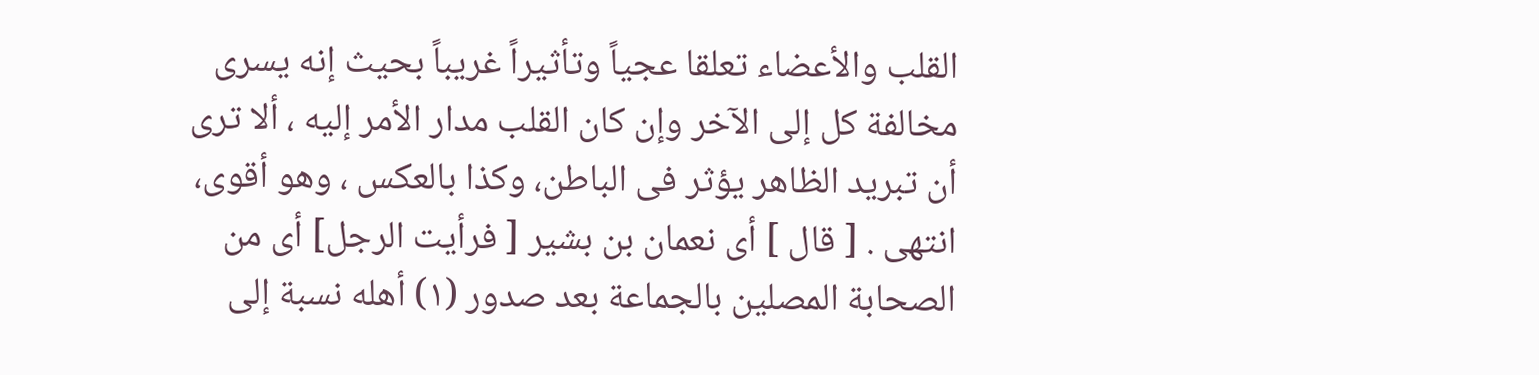القلب والأعضاء تعلقا عجياً وتأثيراً غريباً بحيث إنه يسرى مخالفة كل إلى الآخر وإن كان القلب مدار الأمر إليه ، ألا ترى أن تبريد الظاهر يؤثر فى الباطن، وكذا بالعكس ، وهو أقوى، انتهى . [ قال ] أى نعمان بن بشير [ فرأيت الرجل] أى من الصحابة المصلين بالجماعة بعد صدور (١) أهله نسبة إلى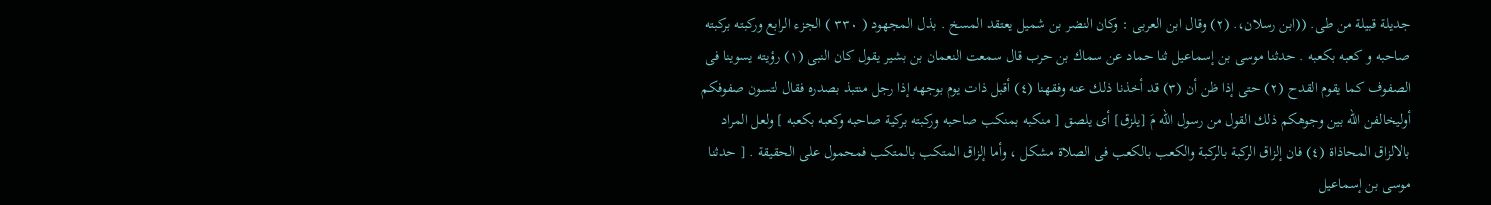جديلة قبيلة من طى. ((ابن رسلان،. (٢) وقال ابن العربى : وكان النضر بن شميل يعتقد المسخ . بذل المجهود ( ٣٣٠ ) الجزء الرابع وركبته بركبته صاحبه و كعبه بكعبه . حدثنا موسى بن إسماعيل ثنا حماد عن سماك بن حرب قال سمعت النعمان بن بشير يقول كان النبى (١) رؤيته يسوينا فى الصفوف كما يقوم القدح (٢) حتى إذا ظن أن (٣) قد أخذنا ذلك عنه وفقهنا (٤) أقبل ذات يوم بوجهه إذا رجل منتبذ بصدره فقال لتسون صفوفكم أوليخالفن الله بين وجوهكم ذلك القول من رسول اللّه مَ [يلزق] أى يلصق [ منكبه بمنكب صاحبه وركبته بركية صاحبه وكعبه بكعبه ] ولعل المراد بالالزاق المحاذاة (٤) فان إلزاق الركبة بالركبة والكعب بالكعب فى الصلاة مشكل ، وأما إلزاق المتكب بالمتكب فمحمول على الحقيقة . [ حدثنا موسى بن إسماعيل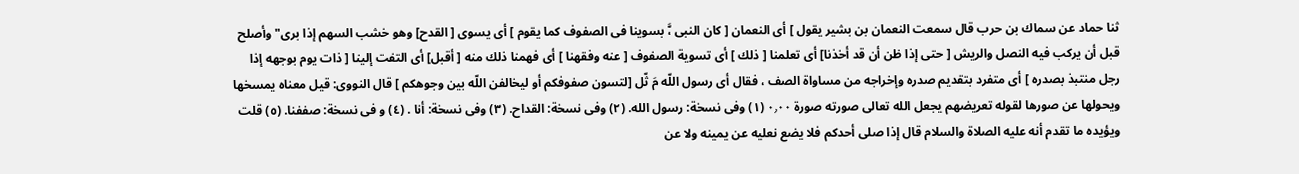ثنا حماد عن سماك بن حرب قال سمعت النعمان بن بشير يقول ] أى النعمان [ كان النبى ،َّ بسوينا فى الصفوف كما يقوم ] أى يسوى [ القدح] وهو خشب السهم إذا برى" وأصلح قبل أن يركب فيه النصل والريش [ حتى إذا ظن أن قد أخذنا] أى تعلمنا [ ذلك ] أى تسوية الصفوف [ عنه وفقهنا ] أى فهمنا ذلك منه [ أقبل] أى التفت إلينا [ ذات يوم بوجهه إذا رجل منتبذ بصدره ] أى متفرد بتقديم صدره وإخراجه من مساواة الصف ، فقال أى رسول اللّه مَ ثّل [لتسون صفوفكم أو ليخالفن اللّه بين وجوهكم ] قال النووى: قيل معناه يمسخها ويحولها عن صورها لقوله تعريضهم يجعل الله تعالى صورته صورة ٠٫٠٠ (١) وفى نسخة: رسول الله. (٢) وفى نسخة: القداح. (٣) وفى نسخة: أنا . (٤) و فى نسخة: صففنا. (٥) قلت ويؤيده ما تقدم أنه عليه الصلاة والسلام قال إذا صلى أحدكم فلا يضع نعليه عن يمينه ولا عن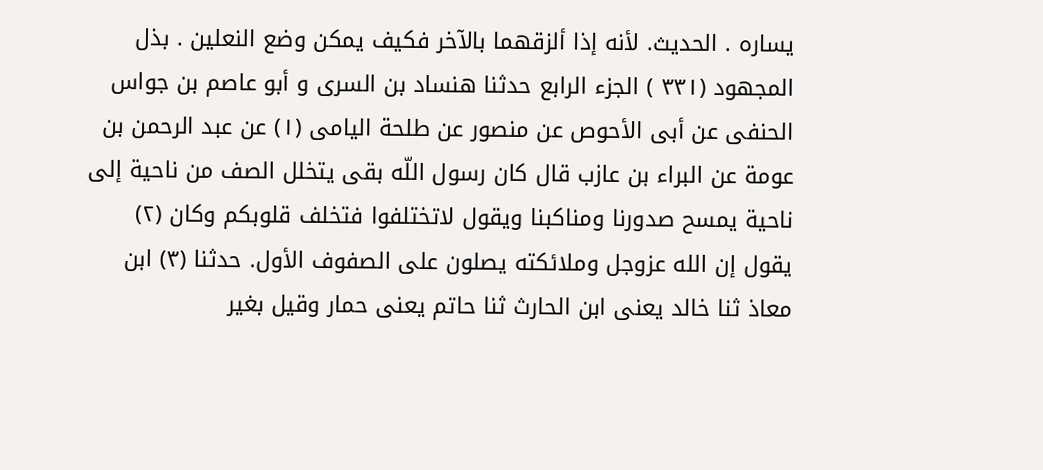يساره . الحديث. لأنه إذا ألزقهما بالآخر فكيف يمكن وضع النعلين . بذل المجهود (٣٣١ ) الجزء الرابع حدثنا هنساد بن السرى و أبو عاصم بن جواس الحنفى عن أبى الأحوص عن منصور عن طلحة اليامى (١) عن عبد الرحمن بن عومة عن البراء بن عازب قال كان رسول اللّه بقى يتخلل الصف من ناحية إلى ناحية يمسح صدورنا ومناكبنا ويقول لاتختلفوا فتخلف قلوبكم وكان (٢) يقول إن الله عزوجل وملائكته يصلون على الصفوف الأول. حدثنا (٣) ابن معاذ ثنا خالد يعنى ابن الحارث ثنا حاتم يعنى حمار وقيل بغير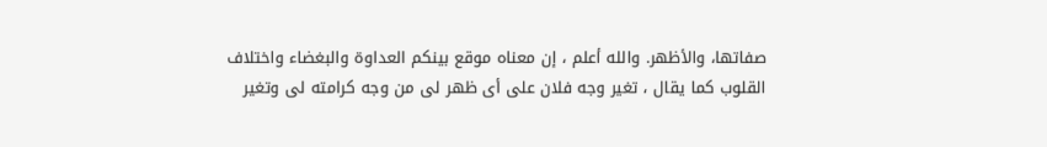صفاتها، والأظهر. والله أعلم ، إن معناه موقع بينكم العداوة والبغضاء واختلاف القلوب كما يقال ، تغير وجه فلان على أى ظهر لى من وجه كرامته لى وتغير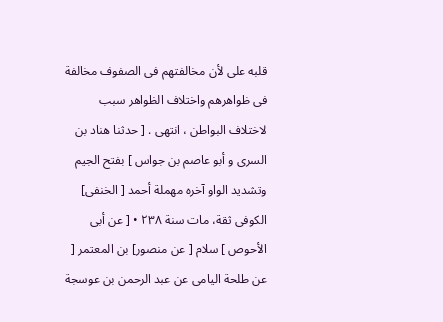قلبه على لأن مخالفتهم فى الصفوف مخالفة فى ظواهرهم واختلاف الظواهر سبب لاختلاف البواطن ، انتهى . [ حدثنا هناد بن السرى و أبو عاصم بن جواس ] بفتح الجيم وتشديد الواو آخره مهملة أحمد [ الخنفى] الكوفى ثقة، مات سنة ٢٣٨ • [ عن أبى الأحوص ] سلام [ عن منصور] بن المعتمر [ عن طلحة اليامى عن عبد الرحمن بن عوسجة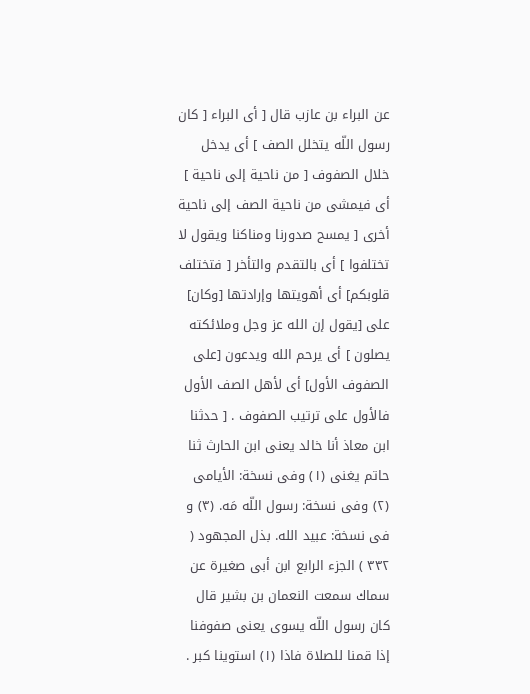عن البراء بن عازب قال [ أى البراء [ كان رسول اللّه يتخلل الصف ] أى يدخل خلال الصفوف [ من ناحية إلى ناحية ] أى فيمشى من ناحية الصف إلى ناحية أخرى [ يمسح صدورنا ومناكنا ويقول لا تختلفوا ] أى بالتقدم والتأخر [ فتختلف قلوبكم] أى أهويتها وإرادتها [وكان] على [يقول إن الله عز وجل وملائكته يصلون ] أى يرحم الله ويدعون [على الصفوف الأول] أى لأهل الصف الأول فالأول على ترتيب الصفوف . [ حدثنا ابن معاذ أنا خالد يعنى ابن الحارث ثنا حاتم يغنى (١) وفى نسخة: الأيامى (٢) وفى نسخة: رسول اللّه مَه. (٣) و فى نسخة: عبيد الله. بذل المجهود ( ٣٣٢ ) الجزء الرابع ابن أبى صغيرة عن سماك سمعت النعمان بن بشير قال كان رسول اللّه يسوى يعنى صفوفنا إذا قمنا للصلاة فاذا (١) استوينا كبر .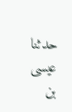حدثنا عيسى بن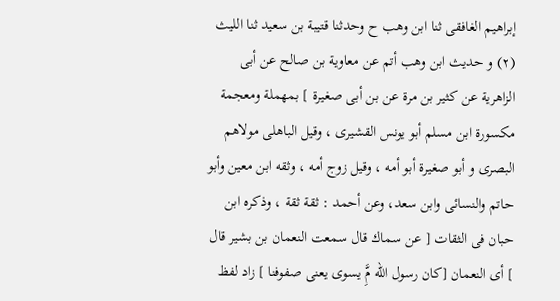إبراهيم الغافقى ثنا ابن وهب ح وحدثنا قتيبة بن سعيد ثنا الليث (٢) و حديث ابن وهب أتم عن معاوية بن صالح عن أبى الزاهرية عن كثير بن مرة عن بن أبى صغيرة ] بمهملة ومعجمة مكسورة ابن مسلم أبو يونس القشيرى ، وقيل الباهلى مولاهم البصرى و أبو صغيرة أبو أمه ، وقيل زوج أمه ، وثقه ابن معين وأبو حاتم والنسائى وابن سعد، وعن أحمد : ثقة ثقة ، وذكره ابن حبان فى الثقات [ عن سماك قال سمعت النعمان بن بشير قال ] أى النعمان [كان رسول الله مَِّ يسوى يعنى صفوفنا ] زاد لفظ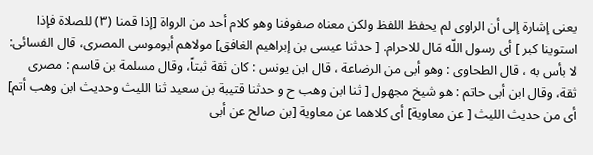يعنى إشارة إلى أن الراوى لم يحفظ اللفظ ولكن معناه صفوفنا وهو كلام أحد من الرواة [إذا قمنا (٣) للصلاة فإذا استوينا كبر ] أى رسول اللّه مَال للاحرام. [ حدثنا عيسى بن إبراهيم الغافق] مولاهم أبوموسى المصرى، قال الفسائى: لا بأس به ، قال الطحاوى : وهو أبى من الرضاعة ، قال ابن يونس : كان ثقة ثبتاً، وقال مسلمة بن قاسم : مصرى ثقة، وقال ابن أبى حاتم : هو شيخ مجهول [ ثنا ابن وهب ح و حدثنا قتيبة بن سعيد ثنا الليث وحديث ابن وهب أتم] أى من حديث الليث [ عن معاوية] أى كلاهما عن معاوية [بن صالح عن أبى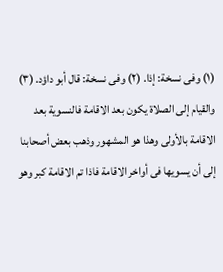(١) وفى نسخة: إذا. (٢) وفى نسخة: قال أبو داؤد. (٣) والقيام إلى الصلاة يكون بعد الاقامة فالنسوية بعد الاقامة بالأولى وهذا هو المشهور وذهب بعض أصحابنا إلى أن يسويها فى أواخر الاقامة فاذا تم الاقامة كبر وهو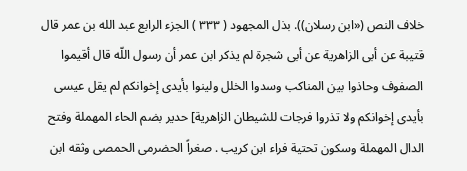خلاف النص («ابن رسلان)). بذل المجهود ( ٣٣٣ ) الجزء الرابع عبد الله بن عمر قال قتيبة عن أبى الزاهرية عن أبى شجرة لم يذكر ابن عمر أن رسول اللّه قال أقيموا الصفوف وحاذوا بين المناكب وسدوا الخلل ولينوا بأيدى إخوانكم لم يقل عيسى بأيدى إخوانكم ولا تذروا فرجات للشيطان الزاهرية] حدير بضم الحاء المهملة وفتح الدال المهملة وسكون تحتية فراء ابن كريب . صغراً الحضرمى الحمصى وثقه ابن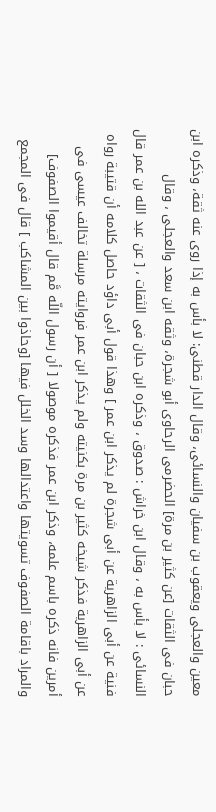معين والعجلى ويعقوب بن سفيان والنسائى، وقال الدار قطنى: لا بأس به إذا روى عنه ثقة، وذكره ابن حبان فى الثقات [عن كثير بن مرة] الحضرمى الرحاوى أبو شجرة، وثقه ابن سعد والعجلى ، وقال النسائى : لا بأس به ، وقال ابن خراش : صدوق ، وذكره ابن حبان فى الثقات ، [ عن عبد الله بن عمر قال فنية عن أبى الزاهرية عن أبى شجرة لم يذكر ابن عمر ] وهذا قول أبى داؤد حاصل كلامه أن قتيبة رواه عن أبى الزاهرية فذكر شيخه كثير بن مرة بكنيته ولم يذكر ابن عمر فروايته مرسلة تخالف عيسى فى أمرين فانه ذكره باسم علمه، وذكر ابن عمر فذكره موصولا [ أن رسول اللّه مَّم قال أقيموا الصفوف] والمراد باقامة الصفوف تسويتها واعتدالها وسد الخلل فيها [وحاذوا بين المشاكب ] قال فى المجمع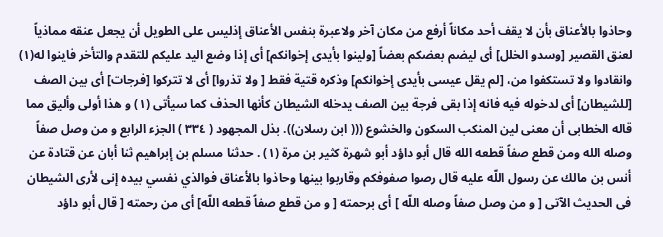وحاذوا بالأعناق بأن لا يقف أحد مكاناً أرفع من مكان آخر ولاعبرة بنفس الأعناق إذليس على الطويل أن يجعل عنقه مماذياً لعنق القصير [وسدو الخلل] أى ليضم بعضكم بعضاً [ولينوا بأيدى إخوانكم] أى إذا وضع اليد عليكم للتقدم والتأخر فاينوا له(١) وانقادوا ولا تستكفوا من، [لم يقل عيسى بأيدى إخوانكم] وذكره قتية فقط [ ولا تذروا] أى لا تتركوا [فرجات] أى بين الصف [للشيطان] أى لدخوله فيه فانه إذا بقى فرجة بين الصف يدخله الشيطان كأنها الحذف كما سيأتى (١) و هذا أولى وأليق مما قاله الخطابى أن معنى لين المنكب السكون والخشوع ((( ابن رسلان)). بذل المجهود ( ٣٣٤ ) الجزء الرابع و من وصل صفاً وصله الله ومن قطع صفاً قطعه الله قال أبو داؤد أبو شهرة كثير بن مرة (١) . حدثنا مسلم بن إبراهيم ثنا أبان عن قتادة عن أنس بن مالك عن رسول اللّه عليه قال رصوا صفوفكم وقاربوا بينها وحاذوا بالأعناق فوالذي نفسي بيده إنى لأرى الشيطان فى الحديث الآتى [ و من وصل صفاً وصله اللّه ] أى برحمته [ و من قطع صفاً قطعه اللّه] أى من رحمته [ قال أبو داؤد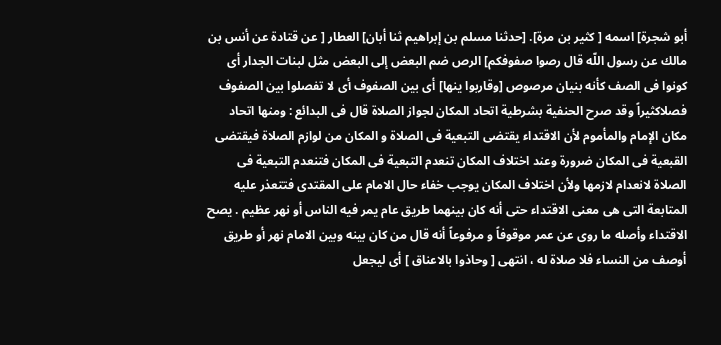أبو شجرة] اسمه [ كثير بن مرة]. [حدثنا مسلم بن إبراهيم ثنا أبان] العطار [ عن قتادة عن أنس بن مالك عن رسول اللّه قال رصوا صفوفكم] الرص ضم البعض إلى البعض مثل لبنات الجدار أى كونوا فى الصف كأنه بنيان مرصوص [وقاربوا ينها] أى بين الصفوف أى لا تفصلوا بين الصفوف فصلاكثيراً وقد صرح الحنفية بشرطية اتحاد المكان لجواز الصلاة قال فى البدائع : ومنها اتحاد مكان الإمام والمأموم لأن الاقتداء يقتضى التبعية فى الصلاة و المكان من لوازم الصلاة فيقتضى القبعية فى المكان ضرورة وعند اختلاف المكان تنعدم التبعية فى المكان فتنعدم التبعية فى الصلاة لانعدام لازمها ولأن اختلاف المكان يوجب خفاء حال الامام على المقتدى فتتعذر عليه المتابعة التى هى معنى الاقتداء حتى أنه كان بينهما طريق عام يمر فيه الناس أو نهر عظيم . يصح الاقتداء وأصله ما روى عن عمر موقوفاً و مرفوعاً أنه قال من كان بينه وبين الامام نهر أو طريق أوصف من النساء فلا صلاة له ، انتهى [ وحاذوا بالاعناق ] أى ليجعل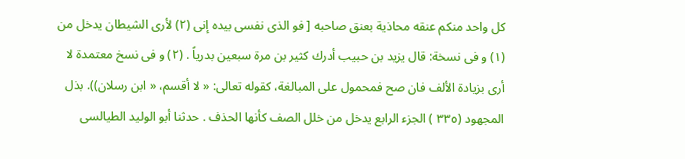كل واحد منكم عنقه محاذية بعنق صاحبه [ فو الذى نفسى بيده إنى (٢) لأرى الشيطان يدخل من (١) و فى نسخة: قال يزيد بن حبيب أدرك كثير بن مرة سبعين بدرياً . (٢) و فى نسخ معتمدة لا أرى بزيادة الألف فان صح فمحمول على المبالغة، كقوله تعالى: « لا أقسم، « ابن رسلان)). بذل المجهود (٣٣٥ ) الجزء الرابع يدخل من خلل الصف كأنها الحذف . حدثنا أبو الوليد الطيالسى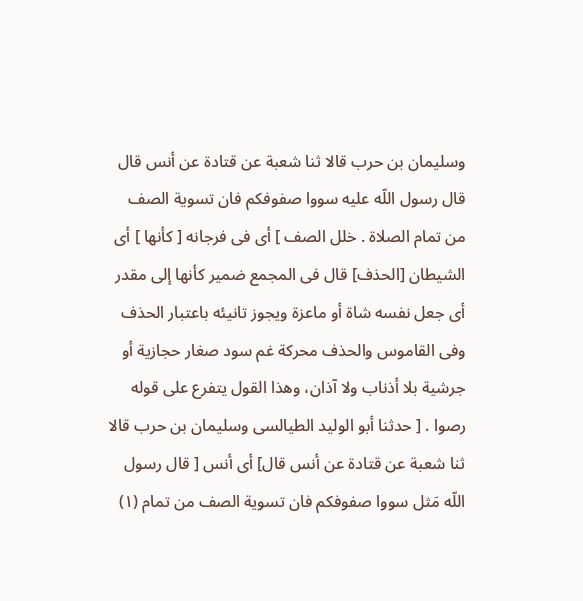وسليمان بن حرب قالا ثنا شعبة عن قتادة عن أنس قال قال رسول اللّه عليه سووا صفوفكم فان تسوية الصف من تمام الصلاة . خلل الصف ] أى فى فرجانه [ كأنها ] أى الشيطان [الحذف] قال فى المجمع ضمير كأنها إلى مقدر أى جعل نفسه شاة أو ماعزة ويجوز تانيئه باعتبار الحذف وفى القاموس والحذف محركة غم سود صغار حجازية أو جرشية بلا أذناب ولا آذان، وهذا القول يتفرع على قوله رصوا . [ حدثنا أبو الوليد الطيالسى وسليمان بن حرب قالا ثنا شعبة عن قتادة عن أنس قال] أى أنس [ قال رسول اللّه مَثل سووا صفوفكم فان تسوية الصف من تمام (١)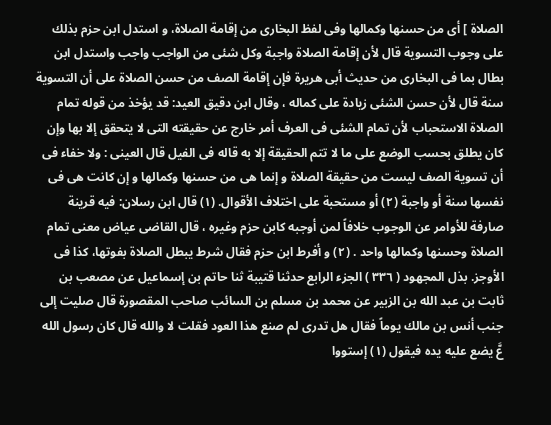الصلاة ] أى من حسنها وكمالها وفى لفظ البخارى من إقامة الصلاة، و استدل ابن حزم بذلك على وجوب التسوية قال لأن إقامة الصلاة واجبة وكل شئى من الواجب واجب واستدل ابن بطال بما فى البخارى من حديث أبى هريرة فإن إقامة الصف من حسن الصلاة على أن التسوية سنة قال لأن حسن الشئى زيادة على كماله ، وقال ابن دقيق العيد: قد يؤخذ من قوله تمام الصلاة الاستحباب لأن تمام الشئى فى العرف أمر خارج عن حقيقته التى لا يتحقق إلا بها وإن كان يطلق بحسب الوضع على ما لا تتم الحقيقة إلا به قاله فى الفيل قال العينى : ولا خفاء فى أن تسوية الصف ليست من حقيقة الصلاة و إنما هى من حسنها وكمالها و إن كانت هى فى نفسها سنة أو واجبة (٢) أو مستحبة على اختلاف الأقوال. (١) قال ابن رسلان: فيه قرينة صارفة للأوامر عن الوجوب خلافاً لمن أوجبه كابن حزم وغيره ، قال القاضى عياض معنى تمام الصلاة وحسنها وكمالها واحد . (٢) و أفرط ابن حزم فقال شرط يبطل الصلاة بفوتها، كذا فى الأوجز. بذل المجهود ( ٣٣٦ ) الجزء الرابع حدثنا قتيبة ثنا حاتم بن إسماعيل عن مصعب بن ثابت بن عبد الله بن الزبير عن محمد بن مسلم بن السائب صاحب المقصورة قال صليت إلى جنب أنس بن مالك يوماً فقال هل تدرى لم صنع هذا العود فقلت لا والله قال كان رسول الله عَّ يضع عليه يده فيقول (١) إستووا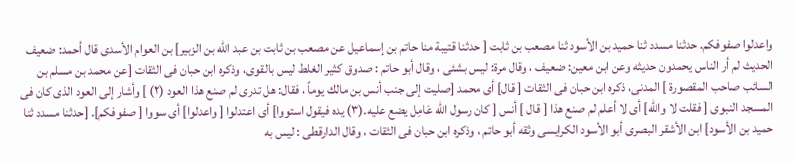واعدلوا صفوفكم. حدثنا مسدد ثنا حميد بن الأسود ثنا مصعب بن ثابت [ حدثنا قتيبة منا حاتم بن إسماعيل عن مصعب بن ثابت بن عبد الله بن الزبير] بن العوام الأسدى قال أحمد: ضعيف الحديث لم أر الناس يحمدون حديثه وعن ابن معين: ضعيف ، وقال مرة: ليس بشئى ، وقال أبو حاتم : صدوق كثير الغلط ليس بالقوى، وذكره ابن حبان فى الثقات [عن محمد بن مسلم بن السائب صاحب المقصورة ] المدنى، ذكره ابن حبان فى الثقات [ قال] أى محمد [صليت إلى جنب أنس بن مالك يوماً ، فقال: هل تدرى لم صنع هذا العود (٢) ] وأشار إلى العود الذى كان فى المسجد النبوى [ فقلت لا والله] أى لا أعلم لم صنع هذا [ قال ] أنس [ كان رسول الله عَامِل يضع عليه.(٣) يده فيقول استووا] أى اعتدلوا [ واعدلوا] أى سووا [ صفوفكم]. [حدثنا مسدد ثنا حميد بن الأسود] ابن الأشقر البصرى أبو الأسود الكرايسى وثقه أبو حاتم ، وذكره ابن حبان فى الثقات ، وقال الدارقطى : ليس به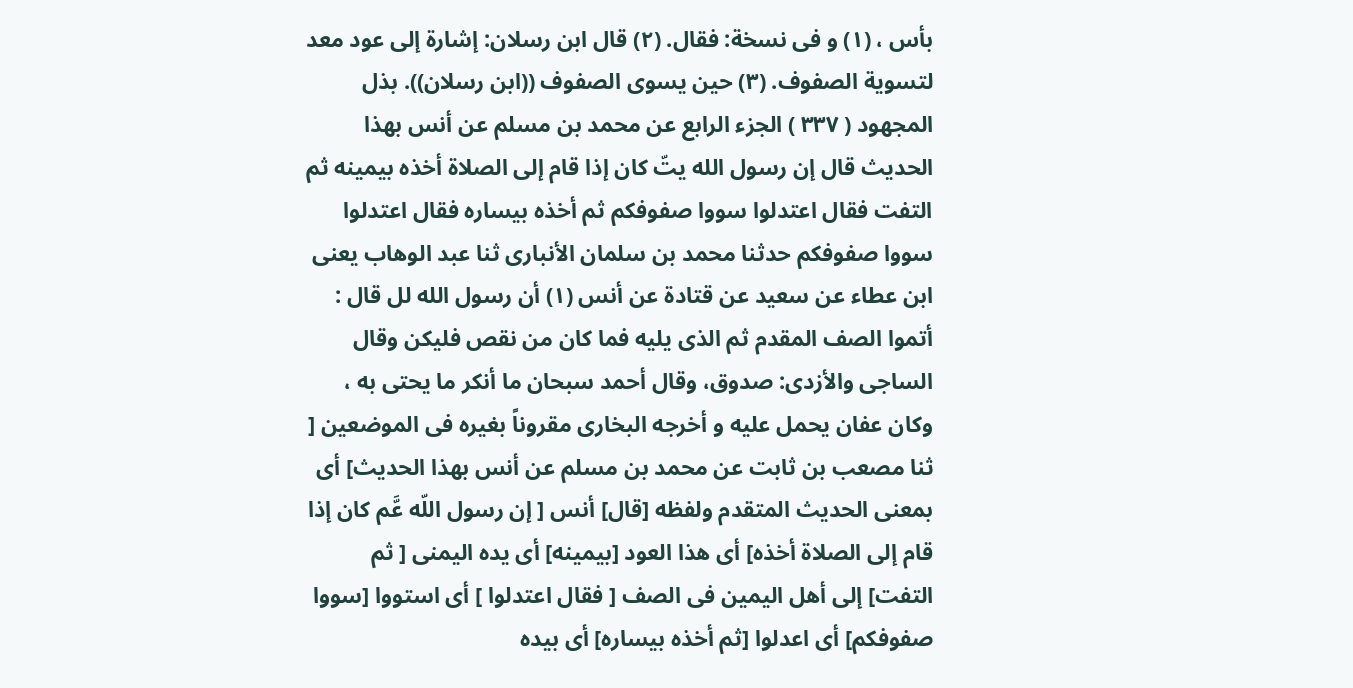بأس ، (١) و فى نسخة: فقال. (٢) قال ابن رسلان: إشارة إلى عود معد لتسوية الصفوف. (٣) حين يسوى الصفوف ((ابن رسلان)). بذل المجهود ( ٣٣٧ ) الجزء الرابع عن محمد بن مسلم عن أنس بهذا الحديث قال إن رسول الله يتّ كان إذا قام إلى الصلاة أخذه بيمينه ثم التفت فقال اعتدلوا سووا صفوفكم ثم أخذه بيساره فقال اعتدلوا سووا صفوفكم حدثنا محمد بن سلمان الأنبارى ثنا عبد الوهاب يعنى ابن عطاء عن سعيد عن قتادة عن أنس (١) أن رسول الله لل قال : أتموا الصف المقدم ثم الذى يليه فما كان من نقص فليكن وقال الساجى والأزدى: صدوق، وقال أحمد سبحان ما أنكر ما يحتى به ، وكان عفان يحمل عليه و أخرجه البخارى مقروناً بغيره فى الموضعين [ ثنا مصعب بن ثابت عن محمد بن مسلم عن أنس بهذا الحديث] أى بمعنى الحديث المتقدم ولفظه [قال] أنس [ إن رسول اللّه عَّم كان إذا قام إلى الصلاة أخذه] أى هذا العود [بيمينه] أى يده اليمنى [ ثم التفت] إلى أهل اليمين فى الصف [ فقال اعتدلوا ] أى استووا [سووا صفوفكم] أى اعدلوا [ثم أخذه بيساره] أى بيده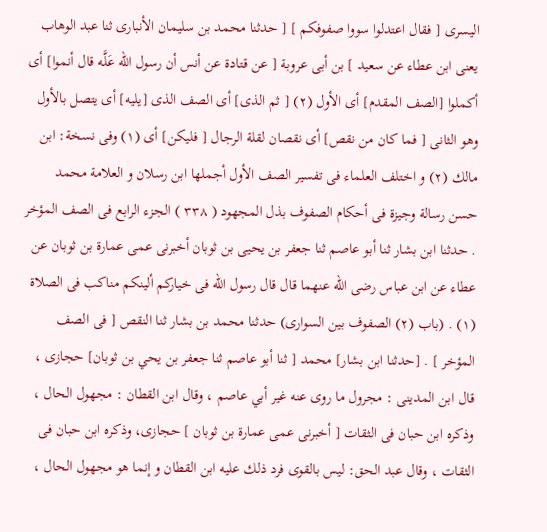اليسرى [ فقال اعتدلوا سووا صفوفكم ] [ حدثنا محمد بن سليمان الأنبارى ثنا عبد الوهاب يعنى ابن عطاء عن سعيد ] بن أبى عروبة [ عن قتادة عن أنس أن رسول اللّه عَلَّه قال أنموا] أى أكملوا [الصف المقدم] أى الأول (٢) [ ثم الذى] أى الصف الذى [يليه] أى يتصل بالأول وهو الثانى [ فما كان من نقص] أى نقصان لقلة الرجال [ فليكن] أى (١) وفى نسخة: ابن مالك (٢) و اختلف العلماء فى تفسير الصف الأول أجملها ابن رسلان و العلامة محمد حسن رسالة وجيزة فى أحكام الصفوف بذل المجهود ( ٣٣٨ ) الجزء الرابع فى الصف المؤخر . حدثنا ابن بشار ثنا أبو عاصم ثنا جعفر بن يحيى بن ثوبان أخبرنى عمى عمارة بن ثوبان عن عطاء عن ابن عباس رضى الله عنهما قال قال رسول الله فى خياركم ألينكم مناكب فى الصلاة (١) . (باب (٢) الصفوف بين السوارى) حدثنا محمد بن بشار ثنا النقص [ فى الصف المؤخر ] . [حدثنا ابن بشار] محمد [ ثنا أبو عاصم ثنا جعفر بن يحي بن ثوبان] حجازى ، قال ابن المدينى : مجرول ما روى عنه غير أبي عاصم ، وقال ابن القطان : مجهول الحال ، وذكره ابن حبان فى الثقات [ أخبرنى عمى عمارة بن ثوبان ] حجازى، وذكره ابن حبان فى الثقات ، وقال عبد الحق: ليس بالقوى فرد ذلك عليه ابن القطان و إنما هو مجهول الحال ،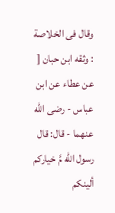وقال فى الخلاصة : وثقه ابن حبان [ عن عطاء عن ابن عباس - رضى الله عنهما - قال: قال رسول اللّه مَّ خياركم ألينكم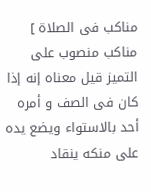مناكب فى الصلاة ] مناكب منصوب على التميز قيل معناه إنه إذا كان فى الصف و أمره أحد بالاستواء ويضع يده على منكه ينقاد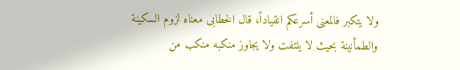ولا يتكبر فالمعنى أسرعكم انقياداً، قال الخطابى معناه لزوم السكينة والطمأنينة بحيث لا يلتفت ولا يجاوز منكبه منكب من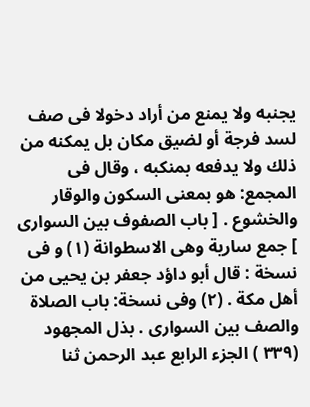يجنبه ولا يمنع من أراد دخولا فى صف لسد فرجة أو لضيق مكان بل يمكنه من ذلك ولا يدفعه بمنكبه ، وقال فى المجمع: هو بمعنى السكون والوقار والخشوع . [ باب الصفوف بين السوارى ] جمع سارية وهى الاسطوانة (١) و فى نسخة : قال أبو داؤد جعفر بن يحيى من أهل مكة . (٢) وفى نسخة: باب الصلاة والصف بين السوارى . بذل المجهود (٣٣٩ ) الجزء الرابع عبد الرحمن ثنا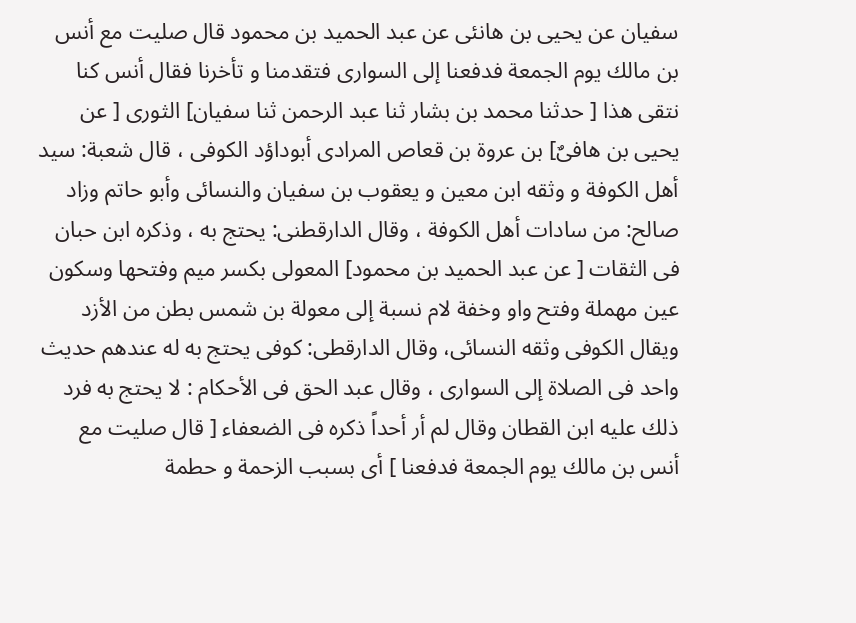سفيان عن يحيى بن هانئى عن عبد الحميد بن محمود قال صليت مع أنس بن مالك يوم الجمعة فدفعنا إلى السوارى فتقدمنا و تأخرنا فقال أنس كنا نتقى هذا [ حدثنا محمد بن بشار ثنا عبد الرحمن ثنا سفيان] الثورى [ عن يحيى بن هافىٌ] بن عروة بن قعاص المرادى أبوداؤد الكوفى ، قال شعبة: سيد أهل الكوفة و وثقه ابن معين و يعقوب بن سفيان والنسائى وأبو حاتم وزاد صالح: من سادات أهل الكوفة ، وقال الدارقطنى: يحتج به ، وذكره ابن حبان فى الثقات [ عن عبد الحميد بن محمود] المعولى بكسر ميم وفتحها وسكون عين مهملة وفتح واو وخفة لام نسبة إلى معولة بن شمس بطن من الأزد ويقال الكوفى وثقه النسائى، وقال الدارقطى: كوفى يحتج به له عندهم حديث واحد فى الصلاة إلى السوارى ، وقال عبد الحق فى الأحكام : لا يحتج به فرد ذلك عليه ابن القطان وقال لم أر أحداً ذكره فى الضعفاء [ قال صليت مع أنس بن مالك يوم الجمعة فدفعنا ] أى بسبب الزحمة و حطمة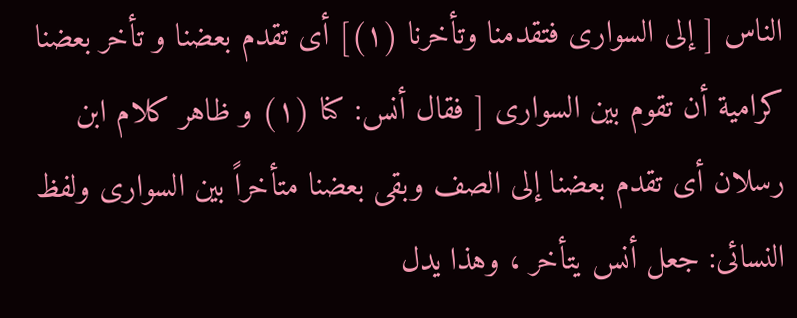الناس [ إلى السوارى فتقدمنا وتأخرنا (١)] أى تقدم بعضنا و تأخر بعضنا كرامية أن تقوم بين السوارى [ فقال أنس: كنا (١) و ظاهر كلام ابن رسلان أى تقدم بعضنا إلى الصف وبقى بعضنا متأخراً بين السوارى ولفظ النسائى: جعل أنس يتأخر ، وهذا يدل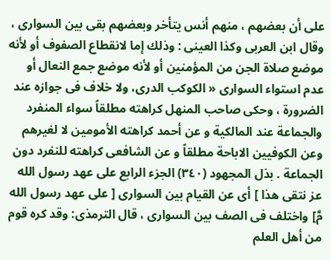على أن بعضهم ، منهم أنس يتأخر وبعضهم بقى بين السوارى ، وقال ابن العربى وكذا العينى : وذلك إما لانقطاع الصفوف أو لأنه موضع صلاة الجن من المؤمنين أو لأنه موضع جمع النعال أو عدم استواء السوارى « الكوكب الدرى، ولا خلاف فى جوازه عند الضرورة ، وحكى صاحب المنهل كراهته مطلقاً سواء المنفرد والجماعة عند المالكية و عن أحمد كراهته الأمومين لا لغيرهم وعن الكوفيين الاباحة مطلقاً و عن الشافعى كراهته للنفرد دون الجماعة . بذل المجهود (٣٤٠) الجزء الرابع على عهد رسول الله عز نتقى هذا ] أى عن القيام بين السوارى [ على عهد رسول الله مَّ] واختلف فى الصف بين السوارى ، قال الترمذى: وقد كره قوم من أهل العلم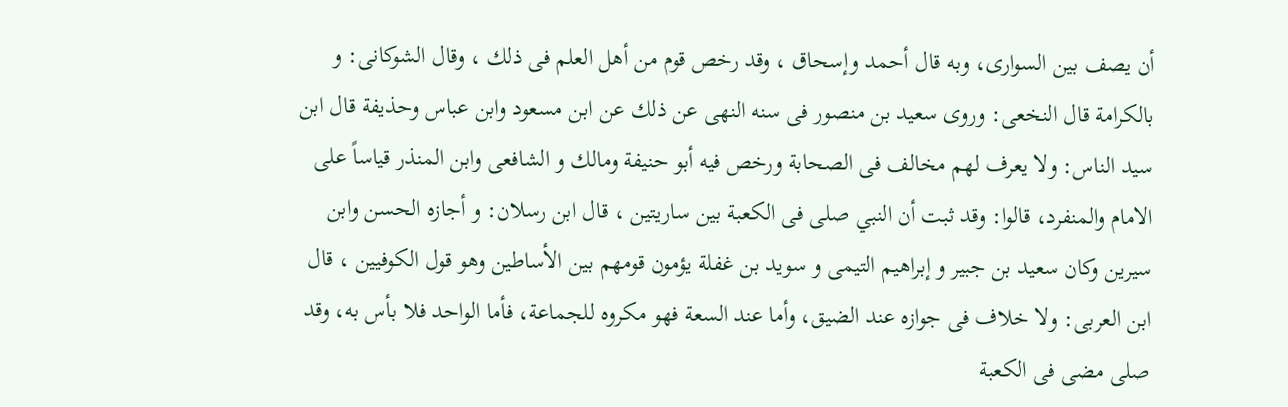أن يصف بين السوارى، وبه قال أحمد وإسحاق ، وقد رخص قوم من أهل العلم فى ذلك ، وقال الشوكانى: و بالكرامة قال النخعى: وروى سعيد بن منصور فى سنه النهى عن ذلك عن ابن مسعود وابن عباس وحذيفة قال ابن سيد الناس: ولا يعرف لهم مخالف فى الصحابة ورخص فيه أبو حنيفة ومالك و الشافعى وابن المنذر قياساً على الامام والمنفرد، قالوا: وقد ثبت أن النبي صلى فى الكعبة بين ساريتين ، قال ابن رسلان: و أجازه الحسن وابن سيرين وكان سعيد بن جبير و إبراهيم التيمى و سويد بن غفلة يؤمون قومهم بين الأساطين وهو قول الكوفيين ، قال ابن العربى: ولا خلاف فى جوازه عند الضيق، وأما عند السعة فهو مكروه للجماعة، فأما الواحد فلا بأس به، وقد صلى مضى فى الكعبة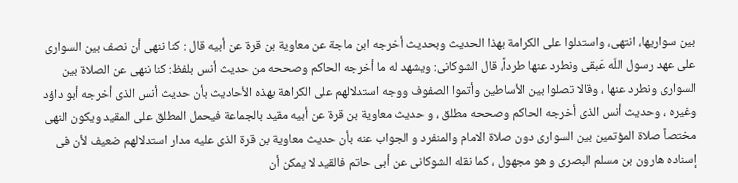بين سواريها، انتهى، واستدلوا على الكرامة بهذا الحديث وبحديث أخرجه ابن ماجة عن معاوية بن قرة عن أبيه قال : كنا ننهى أن نصف بين السوارى على عهد رسول اللّه عَبقى ونطرد عنها طرداً، قال الشوكانى: ويشهد له ما أخرجه الحاكم وصححه من حديث أنس بلفظ: كنا ننهى عن الصلاة بين السوارى ونطرد عنها ، وقالا تصلوا بين الأساطين وأتموا الصفوف ووجه استدلالهم على الكراهة بهذه الأحاديث بأن حديث أنس الذى أخرجه أبو داؤد وغيره ، وحديث أنس الذى أخرجه الحاكم وصححه مطلق ، و حديث معاوية بن قرة عن أبيه مقيد بالجماعة فيحمل المطلق على المقيد ويكون النهى مختصاً صلاة المؤتمين بين السوارى دون صلاة الامام والمنفرد و الجواب عنه بأن حديث معاوية بن قرة الذى عليه مدار استدلالهم ضعيف لأن فى إسناده هارون بن مسلم البصرى و هو مجهول ، كما نقله الشوكانى عن أبى حاتم فالقيد لا يمكن أن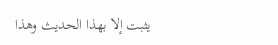يثبت إلا بهذا الحديث وهذا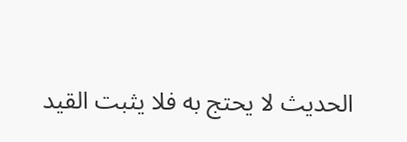الحديث لا يحتج به فلا يثبت القيد